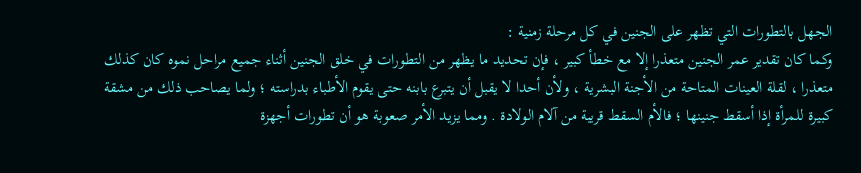الجهل بالتطورات التي تظهر على الجنين في كل مرحلة زمنية :
وكما كان تقدير عمر الجنين متعذرا إلا مع خطأ كبير ، فإن تحديد ما يظهر من التطورات في خلق الجنين أثناء جميع مراحل نموه كان كذلك متعذرا ، لقلة العينات المتاحة من الأجنة البشرية ، ولأن أحدا لا يقبل أن يتبرع بابنه حتى يقوم الأطباء بدراسته ؛ ولما يصاحب ذلك من مشقة كبيرة للمرأة إذا أسقط جنينها ؛ فالأم السقط قريبة من آلام الولادة . ومما يزيد الأمر صعوبة هو أن تطورات أجهزة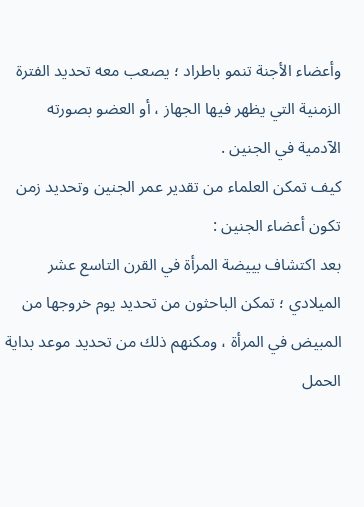وأعضاء الأجنة تنمو باطراد ؛ يصعب معه تحديد الفترة الزمنية التي يظهر فيها الجهاز ، أو العضو بصورته الآدمية في الجنين .
كيف تمكن العلماء من تقدير عمر الجنين وتحديد زمن تكون أعضاء الجنين :
بعد اكتشاف بييضة المرأة في القرن التاسع عشر الميلادي ؛ تمكن الباحثون من تحديد يوم خروجها من المبيض في المرأة ، ومكنهم ذلك من تحديد موعد بداية الحمل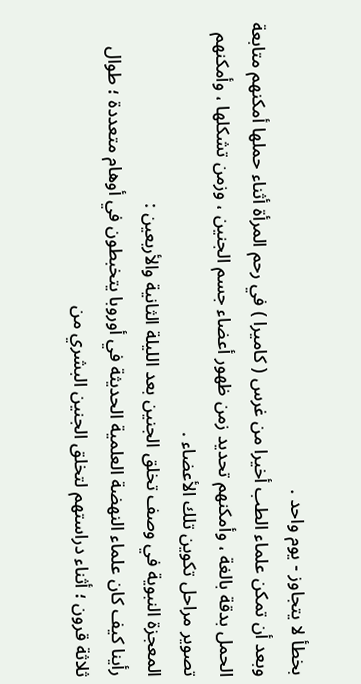بخطأ لا يتجاوز - يوم واحد .
وبعد أن تمكن علماء الطب أخيرا من غرس ( كاميرا ) في رحم المرأة أثناء حملها أمكنهم متابعة الحمل بدقة بالغة ، وأمكنهم تحديد زمن ظهور أعضاء جسم الجنين ، وزمن تشكلها ، وأمكنهم تصوير مراحل تكوين تلك الأعضاء .
المعجزة النبوية في وصف تخلق الجنين بعد الليلة الثانية والأربعين :
رأينا كيف كان علماء النهضة العلمية الحديثة في أوروبا يتخبطون في أوهام متعددة ؛ طوال ثلاثة قرون ؛ أثناء دراستهم لتخلق الجنين البشري من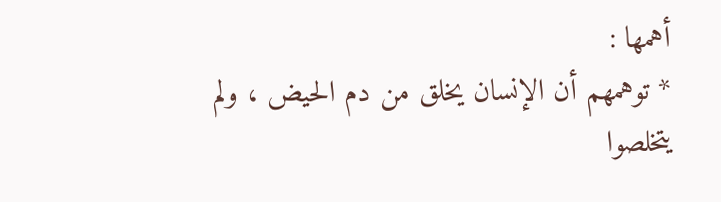أهمها :
* توهمهم أن الإنسان يخلق من دم الحيض ، ولم يتخلصوا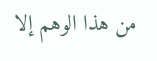من هذا الوهم إلا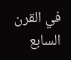في القرن السابع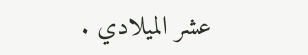عشر الميلادي .